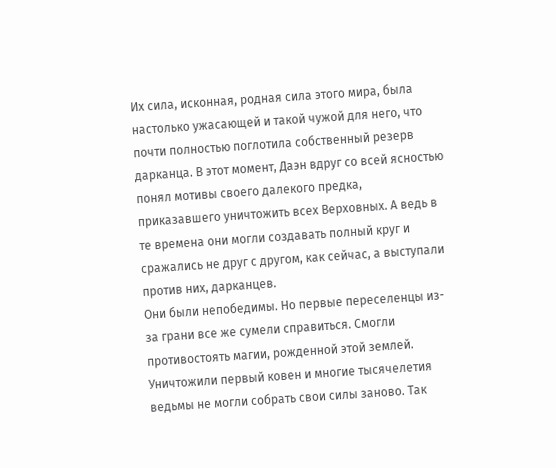Их сила, исконная, родная сила этого мира, была настолько ужасающей и такой чужой для него, что почти полностью поглотила собственный резерв дарканца. В этот момент, Даэн вдруг со всей ясностью понял мотивы своего далекого предка, приказавшего уничтожить всех Верховных. А ведь в те времена они могли создавать полный круг и сражались не друг с другом, как сейчас, а выступали против них, дарканцев.
Они были непобедимы. Но первые переселенцы из-за грани все же сумели справиться. Смогли противостоять магии, рожденной этой землей. Уничтожили первый ковен и многие тысячелетия ведьмы не могли собрать свои силы заново. Так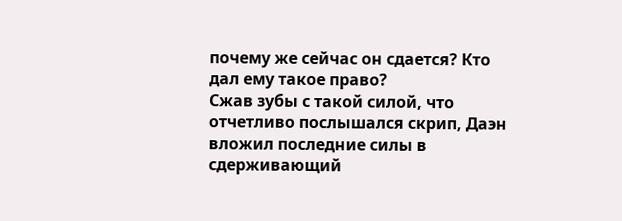почему же сейчас он сдается? Кто дал ему такое право?
Сжав зубы с такой силой, что отчетливо послышался скрип, Даэн вложил последние силы в сдерживающий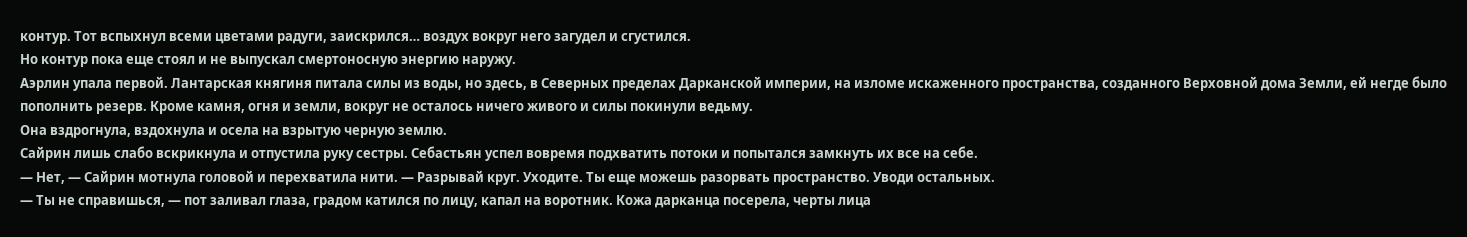контур. Тот вспыхнул всеми цветами радуги, заискрился… воздух вокруг него загудел и сгустился.
Но контур пока еще стоял и не выпускал смертоносную энергию наружу.
Аэрлин упала первой. Лантарская княгиня питала силы из воды, но здесь, в Северных пределах Дарканской империи, на изломе искаженного пространства, созданного Верховной дома Земли, ей негде было пополнить резерв. Кроме камня, огня и земли, вокруг не осталось ничего живого и силы покинули ведьму.
Она вздрогнула, вздохнула и осела на взрытую черную землю.
Сайрин лишь слабо вскрикнула и отпустила руку сестры. Себастьян успел вовремя подхватить потоки и попытался замкнуть их все на себе.
— Нет, — Сайрин мотнула головой и перехватила нити. — Разрывай круг. Уходите. Ты еще можешь разорвать пространство. Уводи остальных.
— Ты не справишься, — пот заливал глаза, градом катился по лицу, капал на воротник. Кожа дарканца посерела, черты лица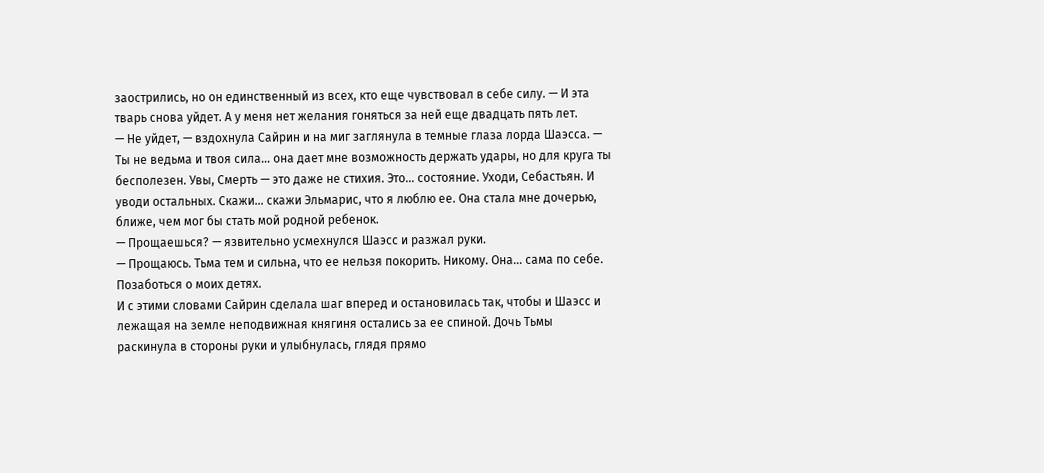заострились, но он единственный из всех, кто еще чувствовал в себе силу. — И эта тварь снова уйдет. А у меня нет желания гоняться за ней еще двадцать пять лет.
— Не уйдет, — вздохнула Сайрин и на миг заглянула в темные глаза лорда Шаэсса. — Ты не ведьма и твоя сила… она дает мне возможность держать удары, но для круга ты бесполезен. Увы, Смерть — это даже не стихия. Это… состояние. Уходи, Себастьян. И уводи остальных. Скажи… скажи Эльмарис, что я люблю ее. Она стала мне дочерью, ближе, чем мог бы стать мой родной ребенок.
— Прощаешься? — язвительно усмехнулся Шаэсс и разжал руки.
— Прощаюсь. Тьма тем и сильна, что ее нельзя покорить. Никому. Она… сама по себе. Позаботься о моих детях.
И с этими словами Сайрин сделала шаг вперед и остановилась так, чтобы и Шаэсс и лежащая на земле неподвижная княгиня остались за ее спиной. Дочь Тьмы раскинула в стороны руки и улыбнулась, глядя прямо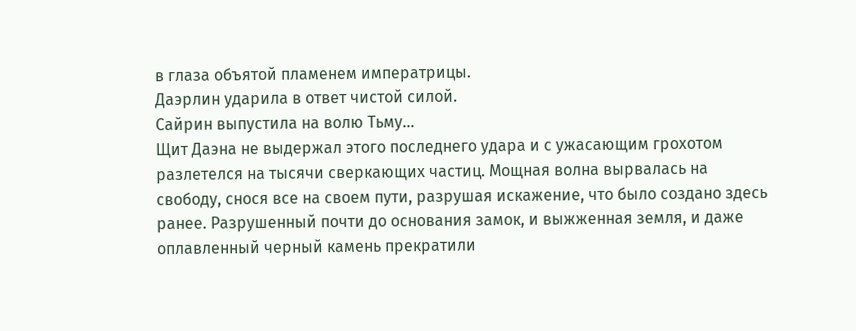в глаза объятой пламенем императрицы.
Даэрлин ударила в ответ чистой силой.
Сайрин выпустила на волю Тьму…
Щит Даэна не выдержал этого последнего удара и с ужасающим грохотом разлетелся на тысячи сверкающих частиц. Мощная волна вырвалась на свободу, снося все на своем пути, разрушая искажение, что было создано здесь ранее. Разрушенный почти до основания замок, и выжженная земля, и даже оплавленный черный камень прекратили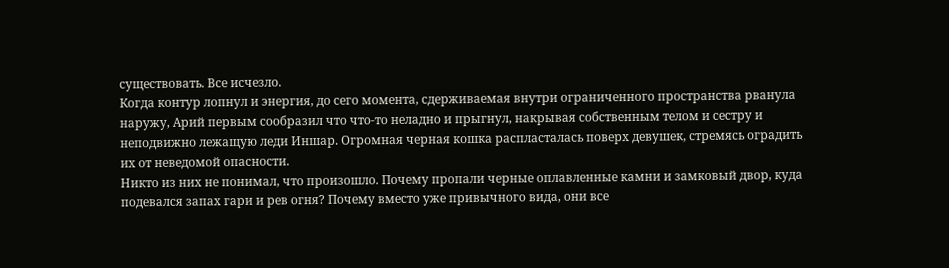существовать. Все исчезло.
Когда контур лопнул и энергия, до сего момента, сдерживаемая внутри ограниченного пространства рванула наружу, Арий первым сообразил что что-то неладно и прыгнул, накрывая собственным телом и сестру и неподвижно лежащую леди Иншар. Огромная черная кошка распласталась поверх девушек, стремясь оградить их от неведомой опасности.
Никто из них не понимал, что произошло. Почему пропали черные оплавленные камни и замковый двор, куда подевался запах гари и рев огня? Почему вместо уже привычного вида, они все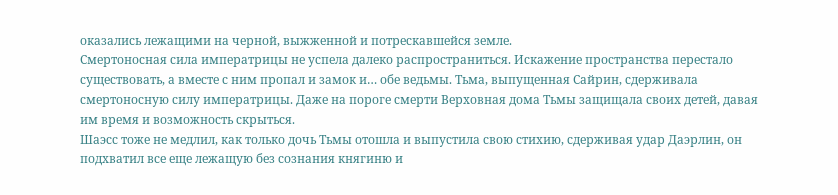оказались лежащими на черной, выжженной и потрескавшейся земле.
Смертоносная сила императрицы не успела далеко распространиться. Искажение пространства перестало существовать, а вместе с ним пропал и замок и… обе ведьмы. Тьма, выпущенная Сайрин, сдерживала смертоносную силу императрицы. Даже на пороге смерти Верховная дома Тьмы защищала своих детей, давая им время и возможность скрыться.
Шаэсс тоже не медлил, как только дочь Тьмы отошла и выпустила свою стихию, сдерживая удар Даэрлин, он подхватил все еще лежащую без сознания княгиню и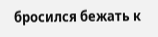бросился бежать к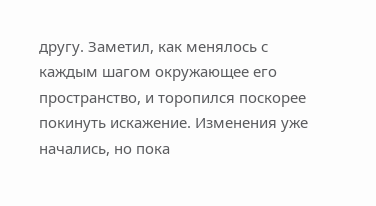другу. Заметил, как менялось с каждым шагом окружающее его пространство, и торопился поскорее покинуть искажение. Изменения уже начались, но пока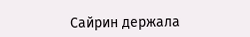Сайрин держала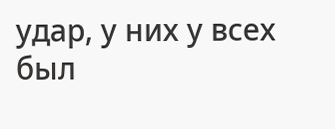удар, у них у всех был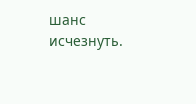шанс исчезнуть.